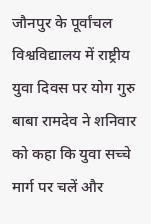जौनपुर के पूर्वांचल विश्वविद्यालय में राष्ट्रीय युवा दिवस पर योग गुरु बाबा रामदेव ने शनिवार को कहा कि युवा सच्चे मार्ग पर चलें और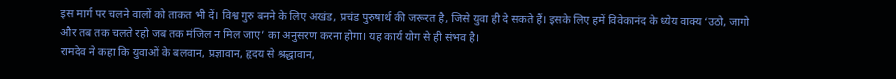इस मार्ग पर चलने वालों को ताकत भी दें। विश्व गुरु बनने के लिए अखंड, प्रचंड पुरुषार्थ की जरूरत है, जिसे युवा ही दे सकते हैं। इसके लिए हमें विवेकानंद के ध्येय वाक्य ‘उठो, जागो और तब तक चलते रहो जब तक मंजिल न मिल जाए’ का अनुसरण करना होगा। यह कार्य योग से ही संभव है।
रामदेव ने कहा कि युवाओं के बलवान, प्रज्ञावान, हृदय से श्रद्धावान,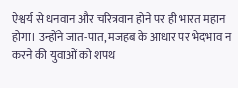ऐश्वर्य से धनवान और चरित्रवान होने पर ही भारत महान होगा। उन्होंने जात-पात, मजहब के आधार पर भेदभाव न करने की युवाओं को शपथ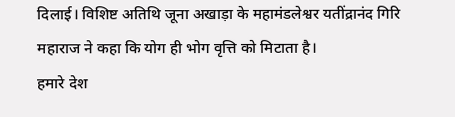दिलाई। विशिष्ट अतिथि जूना अखाड़ा के महामंडलेश्वर यतींद्रानंद गिरि महाराज ने कहा कि योग ही भोग वृत्ति को मिटाता है।
हमारे देश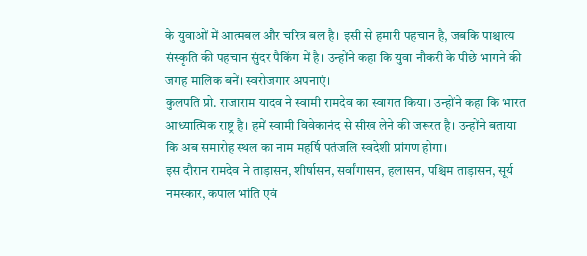के युवाओं में आत्मबल और चरित्र बल है। इसी से हमारी पहचान है, जबकि पाश्चात्य संस्कृति की पहचान सुंदर पैकिंग में है। उन्होंने कहा कि युवा नौकरी के पीछे भागने की जगह मालिक बनें। स्वरोजगार अपनाएं।
कुलपति प्रो. राजाराम यादव ने स्वामी रामदेव का स्वागत किया। उन्होंने कहा कि भारत आध्यात्मिक राष्ट्र है। हमें स्वामी विवेकानंद से सीख लेने की जरूरत है। उन्होंने बताया कि अब समारोह स्थल का नाम महर्षि पतंजलि स्वदेशी प्रांगण होगा।
इस दौरान रामदेव ने ताड़ासन, शीर्षासन, सर्वांगासन, हलासन, पश्चिम ताड़ासन, सूर्य नमस्कार, कपाल भांति एवं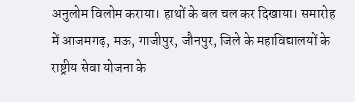अनुलोम विलोम कराया। हाथों के बल चल कर दिखाया। समारोह में आजमगढ़, मऊ, गाजीपुर, जौनपुर, जिले के महाविद्यालयों के राष्ट्रीय सेवा योजना के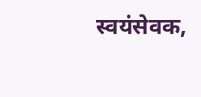स्वयंसेवक,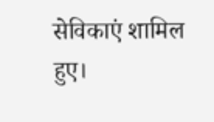सेविकाएं शामिल हुए।